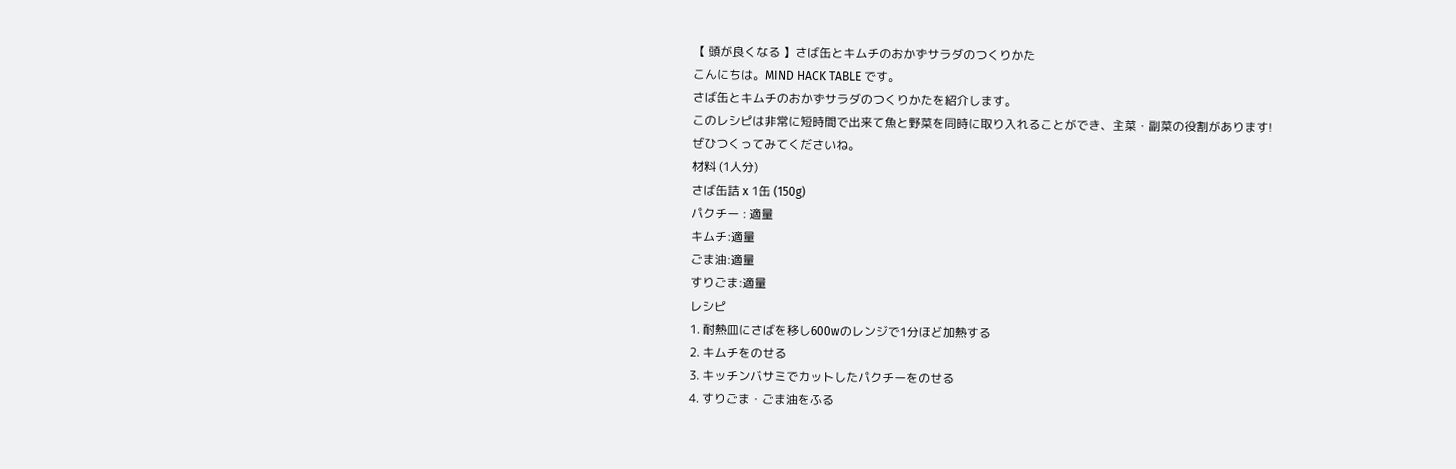【 頭が良くなる 】さば缶とキムチのおかずサラダのつくりかた
こんにちは。MIND HACK TABLE です。
さば缶とキムチのおかずサラダのつくりかたを紹介します。
このレシピは非常に短時間で出来て魚と野菜を同時に取り入れることができ、主菜・副菜の役割があります!
ぜひつくってみてくださいね。
材料 (1人分)
さば缶詰 x 1缶 (150g)
パクチー : 適量
キムチ:適量
ごま油:適量
すりごま:適量
レシピ
1. 耐熱皿にさばを移し600wのレンジで1分ほど加熱する
2. キムチをのせる
3. キッチンバサミでカットしたパクチーをのせる
4. すりごま・ごま油をふる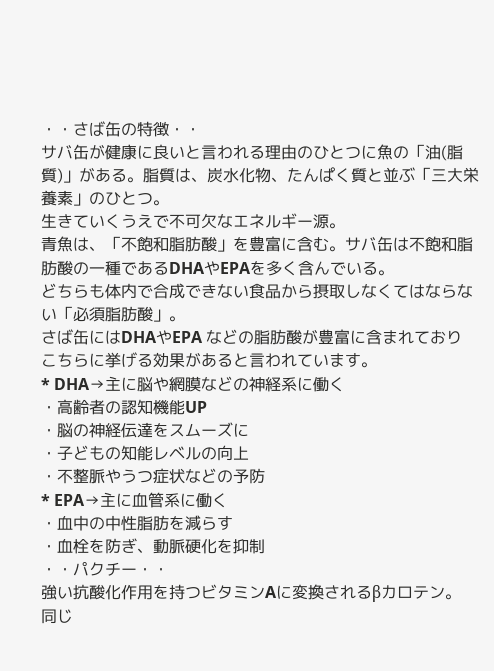・・さば缶の特徴・・
サバ缶が健康に良いと言われる理由のひとつに魚の「油(脂質)」がある。脂質は、炭水化物、たんぱく質と並ぶ「三大栄養素」のひとつ。
生きていくうえで不可欠なエネルギー源。
青魚は、「不飽和脂肪酸」を豊富に含む。サバ缶は不飽和脂肪酸の一種であるDHAやEPAを多く含んでいる。
どちらも体内で合成できない食品から摂取しなくてはならない「必須脂肪酸」。
さば缶にはDHAやEPA などの脂肪酸が豊富に含まれており
こちらに挙げる効果があると言われています。
* DHA→主に脳や網膜などの神経系に働く
・高齢者の認知機能UP
・脳の神経伝達をスムーズに
・子どもの知能レベルの向上
・不整脈やうつ症状などの予防
* EPA→主に血管系に働く
・血中の中性脂肪を減らす
・血栓を防ぎ、動脈硬化を抑制
・・パクチー・・
強い抗酸化作用を持つビタミンAに変換されるβカロテン。
同じ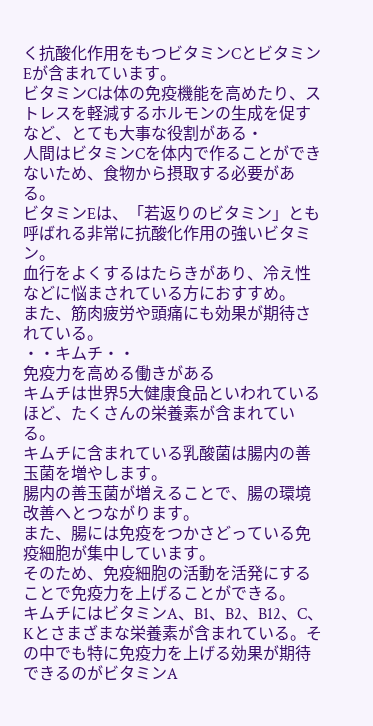く抗酸化作用をもつビタミンCとビタミンEが含まれています。
ビタミンCは体の免疫機能を高めたり、ストレスを軽減するホルモンの生成を促すなど、とても大事な役割がある・
人間はビタミンCを体内で作ることができないため、食物から摂取する必要がある。
ビタミンEは、「若返りのビタミン」とも呼ばれる非常に抗酸化作用の強いビタミン。
血行をよくするはたらきがあり、冷え性などに悩まされている方におすすめ。
また、筋肉疲労や頭痛にも効果が期待されている。
・・キムチ・・
免疫力を高める働きがある
キムチは世界5大健康食品といわれているほど、たくさんの栄養素が含まれている。
キムチに含まれている乳酸菌は腸内の善玉菌を増やします。
腸内の善玉菌が増えることで、腸の環境改善へとつながります。
また、腸には免疫をつかさどっている免疫細胞が集中しています。
そのため、免疫細胞の活動を活発にすることで免疫力を上げることができる。
キムチにはビタミンA、B1、B2、B12、C、Kとさまざまな栄養素が含まれている。その中でも特に免疫力を上げる効果が期待できるのがビタミンA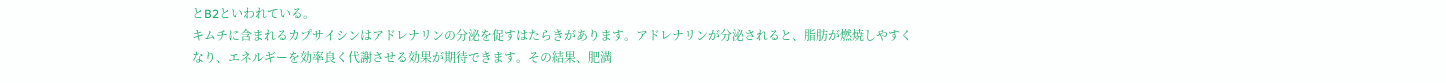とB2といわれている。
キムチに含まれるカプサイシンはアドレナリンの分泌を促すはたらきがあります。アドレナリンが分泌されると、脂肪が燃焼しやすくなり、エネルギーを効率良く代謝させる効果が期待できます。その結果、肥満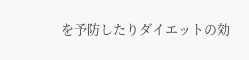を予防したりダイエットの効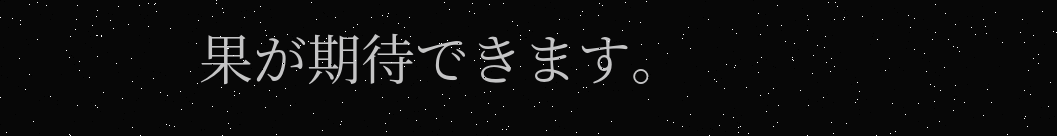果が期待できます。